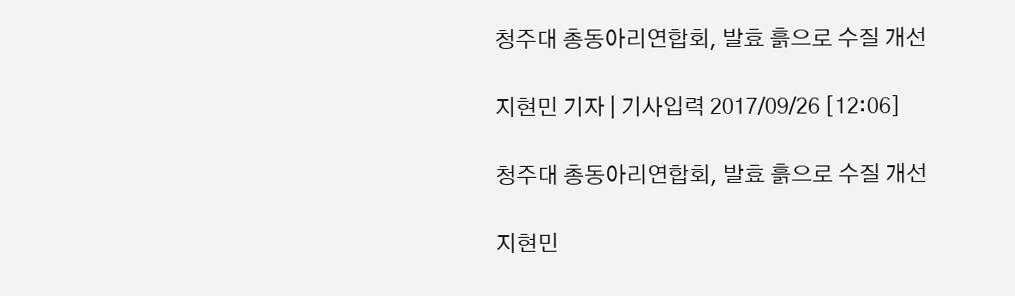청주대 총동아리연합회, 발효 흙으로 수질 개선

지현민 기자 | 기사입력 2017/09/26 [12:06]

청주대 총동아리연합회, 발효 흙으로 수질 개선

지현민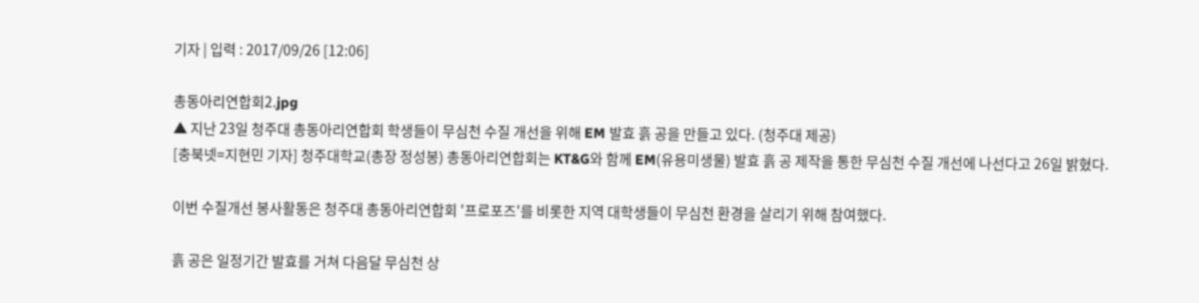기자 | 입력 : 2017/09/26 [12:06]

총동아리연합회2.jpg
▲ 지난 23일 청주대 총동아리연합회 학생들이 무심천 수질 개선을 위해 EM 발효 흙 공을 만들고 있다. (청주대 제공)
[충북넷=지현민 기자] 청주대학교(총장 정성봉) 총동아리연합회는 KT&G와 함께 EM(유용미생물) 발효 흙 공 제작을 통한 무심천 수질 개선에 나선다고 26일 밝혔다.

이번 수질개선 봉사활동은 청주대 총동아리연합회 '프로포즈'를 비롯한 지역 대학생들이 무심천 환경을 살리기 위해 참여했다.

흙 공은 일정기간 발효를 거쳐 다음달 무심천 상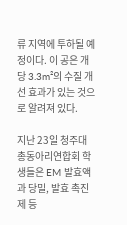류 지역에 투하될 예정이다. 이 공은 개당 3.3m²의 수질 개선 효과가 있는 것으로 알려져 있다.

지난 23일 청주대 총동아리연합회 학생들은 EM 발효액과 당밀, 발효 촉진제 등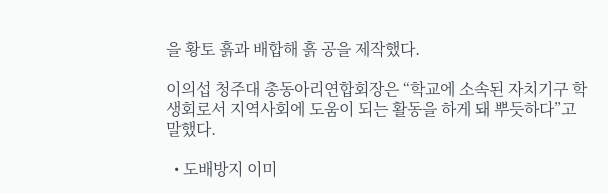을 황토 흙과 배합해 흙 공을 제작했다.

이의섭 청주대 총동아리연합회장은 “학교에 소속된 자치기구 학생회로서 지역사회에 도움이 되는 활동을 하게 돼 뿌듯하다”고 말했다.

  • 도배방지 이미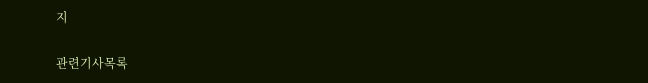지

관련기사목록